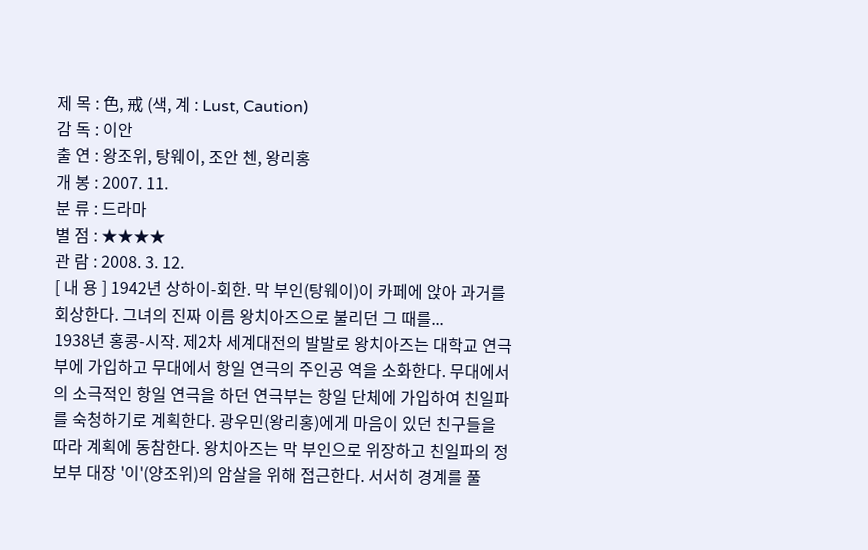제 목 : 色, 戒 (색, 계 : Lust, Caution)
감 독 : 이안
출 연 : 왕조위, 탕웨이, 조안 첸, 왕리홍
개 봉 : 2007. 11.
분 류 : 드라마
별 점 : ★★★★
관 람 : 2008. 3. 12.
[ 내 용 ] 1942년 상하이-회한. 막 부인(탕웨이)이 카페에 앉아 과거를 회상한다. 그녀의 진짜 이름 왕치아즈으로 불리던 그 때를...
1938년 홍콩-시작. 제2차 세계대전의 발발로 왕치아즈는 대학교 연극부에 가입하고 무대에서 항일 연극의 주인공 역을 소화한다. 무대에서의 소극적인 항일 연극을 하던 연극부는 항일 단체에 가입하여 친일파를 숙청하기로 계획한다. 광우민(왕리홍)에게 마음이 있던 친구들을 따라 계획에 동참한다. 왕치아즈는 막 부인으로 위장하고 친일파의 정보부 대장 '이'(양조위)의 암살을 위해 접근한다. 서서히 경계를 풀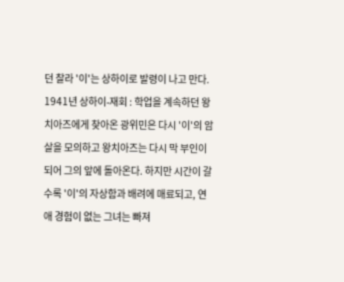던 찰라 '이'는 상하이로 발령이 나고 만다.
1941년 상하이-재회 : 학업을 계속하던 왕치아즈에게 찾아온 광위민은 다시 '이'의 암살을 모의하고 왕치아즈는 다시 막 부인이 되어 그의 앞에 돌아온다. 하지만 시간이 갈수록 '이'의 자상함과 배려에 매료되고, 연애 경험이 없는 그녀는 빠져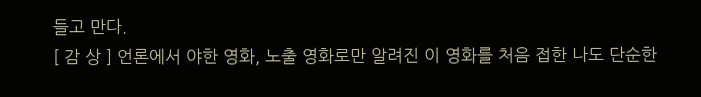들고 만다.
[ 감 상 ] 언론에서 야한 영화, 노출 영화로만 알려진 이 영화를 처음 접한 나도 단순한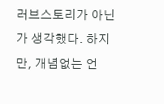러브스토리가 아닌가 생각했다. 하지만, 개념없는 언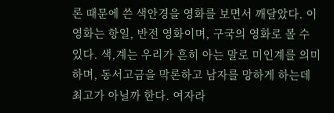론 때문에 쓴 색안경을 영화를 보면서 깨달았다. 이 영화는 항일, 반전 영화이며, 구국의 영화로 볼 수 있다. 색,계는 우리가 흔히 아는 말로 미인계를 의미하며, 동서고금을 막론하고 남자를 망하게 하는데 최고가 아닐까 한다. 여자라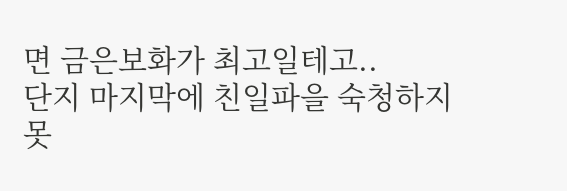면 금은보화가 최고일테고..
단지 마지막에 친일파을 숙청하지 못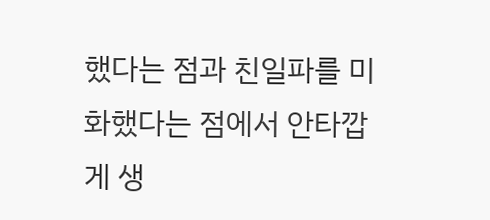했다는 점과 친일파를 미화했다는 점에서 안타깝게 생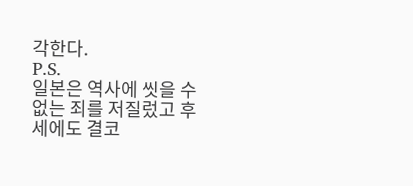각한다.
P.S.
일본은 역사에 씻을 수 없는 죄를 저질렀고 후세에도 결코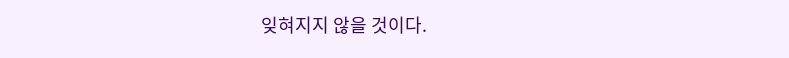잊혀지지 않을 것이다.